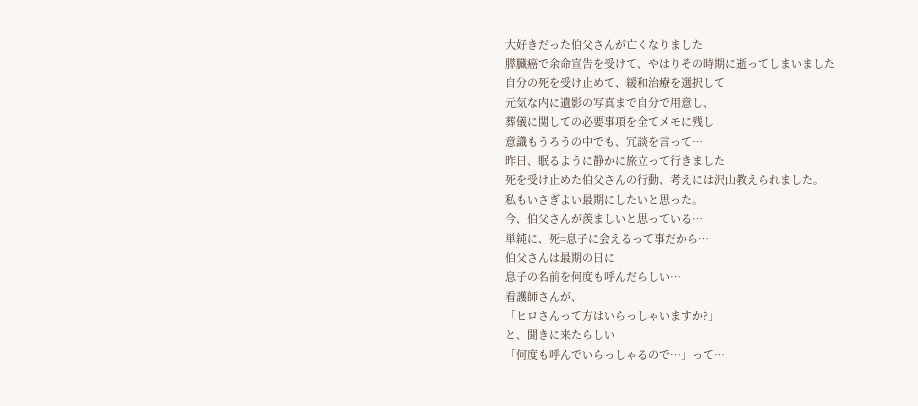大好きだった伯父さんが亡くなりました
膵臓癌で余命宣告を受けて、やはりその時期に逝ってしまいました
自分の死を受け止めて、緩和治療を選択して
元気な内に遺影の写真まで自分で用意し、
葬儀に関しての必要事項を全てメモに残し
意識もうろうの中でも、冗談を言って…
昨日、眠るように静かに旅立って行きました
死を受け止めた伯父さんの行動、考えには沢山教えられました。
私もいさぎよい最期にしたいと思った。
今、伯父さんが羨ましいと思っている…
単純に、死=息子に会えるって事だから…
伯父さんは最期の日に
息子の名前を何度も呼んだらしい…
看護師さんが、
「ヒロさんって方はいらっしゃいますか?」
と、聞きに来たらしい
「何度も呼んでいらっしゃるので…」って…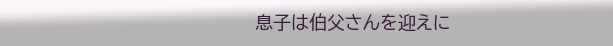息子は伯父さんを迎えに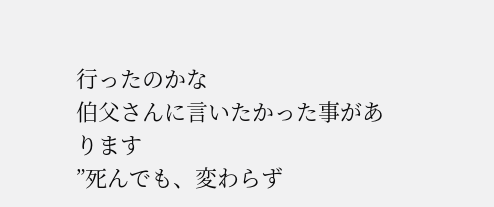行ったのかな
伯父さんに言いたかった事があります
”死んでも、変わらず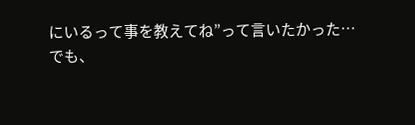にいるって事を教えてね”って言いたかった…
でも、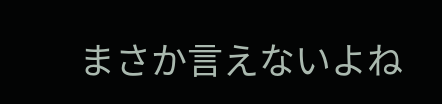まさか言えないよね